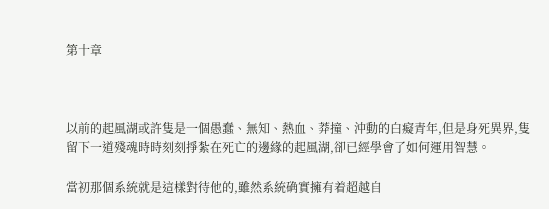第十章



以前的起風湖或許隻是一個愚蠢、無知、熱血、莽撞、沖動的白癡青年,但是身死異界,隻留下一道殘魂時時刻刻掙紮在死亡的邊緣的起風湖,卻已經學會了如何運用智慧。

當初那個系統就是這樣對待他的,雖然系統确實擁有着超越自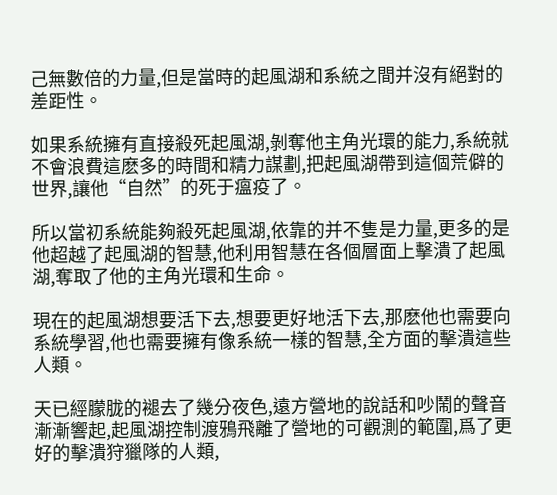己無數倍的力量,但是當時的起風湖和系統之間并沒有絕對的差距性。

如果系統擁有直接殺死起風湖,剝奪他主角光環的能力,系統就不會浪費這麽多的時間和精力謀劃,把起風湖帶到這個荒僻的世界,讓他“自然”的死于瘟疫了。

所以當初系統能夠殺死起風湖,依靠的并不隻是力量,更多的是他超越了起風湖的智慧,他利用智慧在各個層面上擊潰了起風湖,奪取了他的主角光環和生命。

現在的起風湖想要活下去,想要更好地活下去,那麽他也需要向系統學習,他也需要擁有像系統一樣的智慧,全方面的擊潰這些人類。

天已經朦胧的褪去了幾分夜色,遠方營地的說話和吵鬧的聲音漸漸響起,起風湖控制渡鴉飛離了營地的可觀測的範圍,爲了更好的擊潰狩獵隊的人類,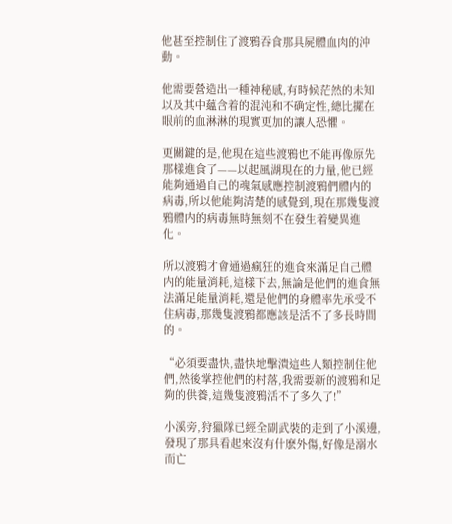他甚至控制住了渡鴉吞食那具屍體血肉的沖動。

他需要營造出一種神秘感,有時候茫然的未知以及其中蘊含着的混沌和不确定性,總比擺在眼前的血淋淋的現實更加的讓人恐懼。

更關鍵的是,他現在這些渡鴉也不能再像原先那樣進食了——以起風湖現在的力量,他已經能夠通過自己的魂氣感應控制渡鴉們體内的病毒,所以他能夠清楚的感覺到,現在那幾隻渡鴉體内的病毒無時無刻不在發生着變異進化。

所以渡鴉才會通過瘋狂的進食來滿足自己體内的能量消耗,這樣下去,無論是他們的進食無法滿足能量消耗,還是他們的身體率先承受不住病毒,那幾隻渡鴉都應該是活不了多長時間的。

“必須要盡快,盡快地擊潰這些人類控制住他們,然後掌控他們的村落,我需要新的渡鴉和足夠的供養,這幾隻渡鴉活不了多久了!”

小溪旁,狩獵隊已經全副武裝的走到了小溪邊,發現了那具看起來沒有什麽外傷,好像是溺水而亡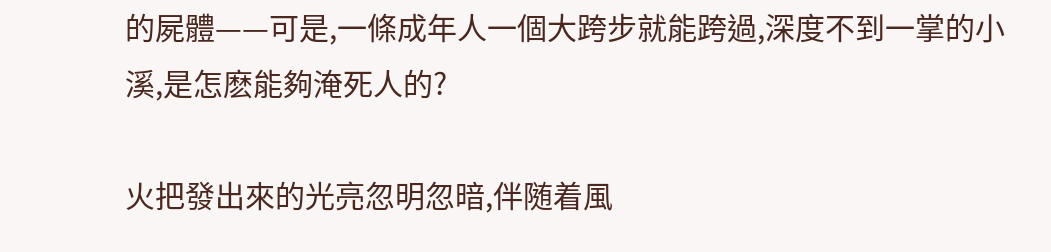的屍體——可是,一條成年人一個大跨步就能跨過,深度不到一掌的小溪,是怎麽能夠淹死人的?

火把發出來的光亮忽明忽暗,伴随着風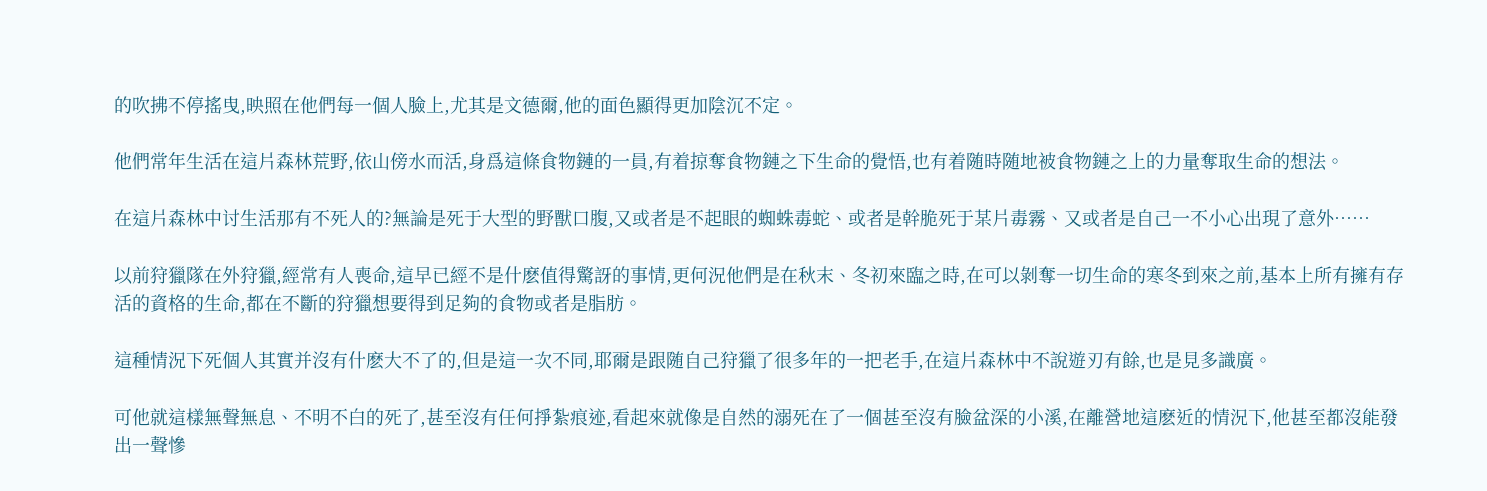的吹拂不停搖曳,映照在他們每一個人臉上,尤其是文德爾,他的面色顯得更加陰沉不定。

他們常年生活在這片森林荒野,依山傍水而活,身爲這條食物鏈的一員,有着掠奪食物鏈之下生命的覺悟,也有着随時随地被食物鏈之上的力量奪取生命的想法。

在這片森林中讨生活那有不死人的?無論是死于大型的野獸口腹,又或者是不起眼的蜘蛛毒蛇、或者是幹脆死于某片毒霧、又或者是自己一不小心出現了意外……

以前狩獵隊在外狩獵,經常有人喪命,這早已經不是什麽值得驚訝的事情,更何況他們是在秋末、冬初來臨之時,在可以剝奪一切生命的寒冬到來之前,基本上所有擁有存活的資格的生命,都在不斷的狩獵想要得到足夠的食物或者是脂肪。

這種情況下死個人其實并沒有什麽大不了的,但是這一次不同,耶爾是跟随自己狩獵了很多年的一把老手,在這片森林中不說遊刃有餘,也是見多識廣。

可他就這樣無聲無息、不明不白的死了,甚至沒有任何掙紮痕迹,看起來就像是自然的溺死在了一個甚至沒有臉盆深的小溪,在離營地這麽近的情況下,他甚至都沒能發出一聲慘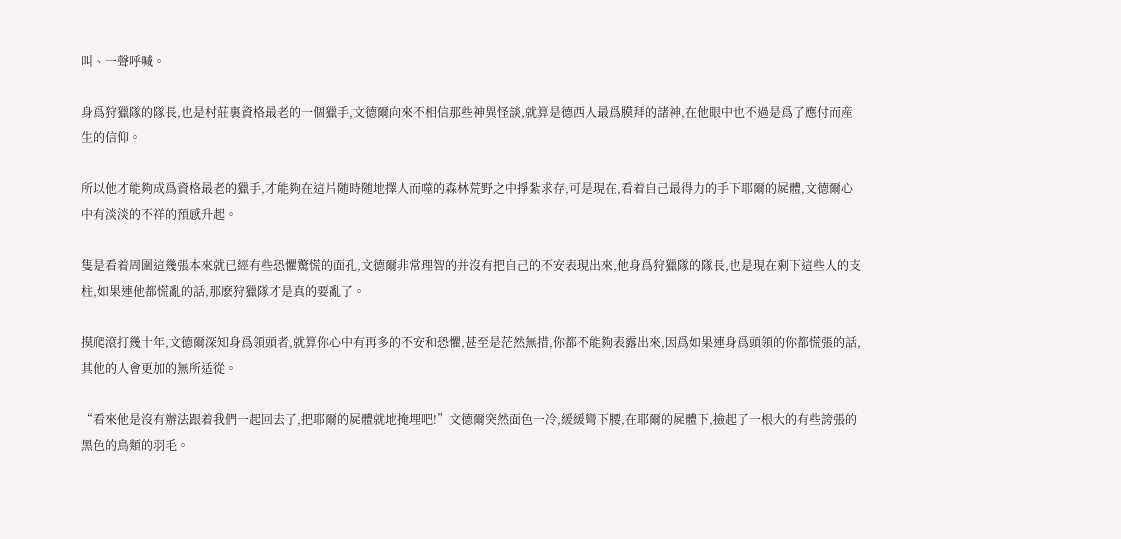叫、一聲呼喊。

身爲狩獵隊的隊長,也是村莊裏資格最老的一個獵手,文德爾向來不相信那些神異怪談,就算是德西人最爲膜拜的諸神,在他眼中也不過是爲了應付而産生的信仰。

所以他才能夠成爲資格最老的獵手,才能夠在這片随時随地擇人而噬的森林荒野之中掙紮求存,可是現在,看着自己最得力的手下耶爾的屍體,文德爾心中有淡淡的不祥的預感升起。

隻是看着周圍這幾張本來就已經有些恐懼驚慌的面孔,文德爾非常理智的并沒有把自己的不安表現出來,他身爲狩獵隊的隊長,也是現在剩下這些人的支柱,如果連他都慌亂的話,那麽狩獵隊才是真的要亂了。

摸爬滾打幾十年,文德爾深知身爲領頭者,就算你心中有再多的不安和恐懼,甚至是茫然無措,你都不能夠表露出來,因爲如果連身爲頭領的你都慌張的話,其他的人會更加的無所适從。

“看來他是沒有辦法跟着我們一起回去了,把耶爾的屍體就地掩埋吧!”文德爾突然面色一冷,緩緩彎下腰,在耶爾的屍體下,撿起了一根大的有些誇張的黑色的鳥類的羽毛。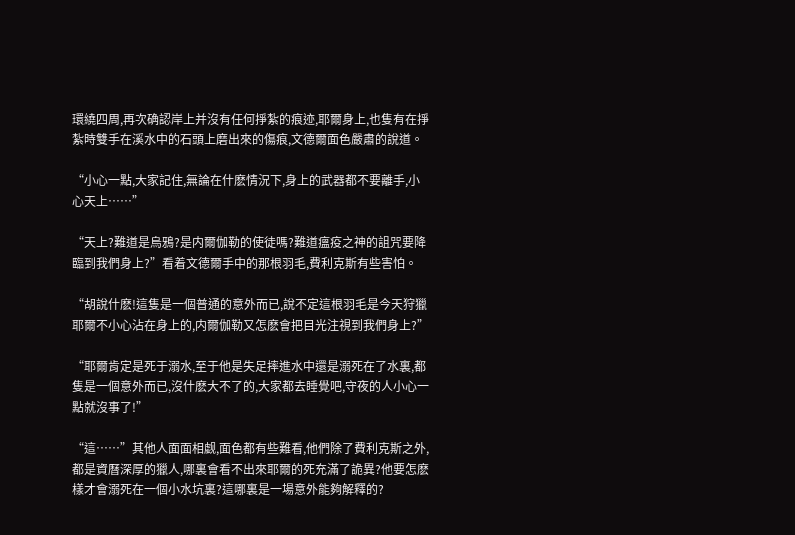環繞四周,再次确認岸上并沒有任何掙紮的痕迹,耶爾身上,也隻有在掙紮時雙手在溪水中的石頭上磨出來的傷痕,文德爾面色嚴肅的說道。

“小心一點,大家記住,無論在什麽情況下,身上的武器都不要離手,小心天上……”

“天上?難道是烏鴉?是内爾伽勒的使徒嗎?難道瘟疫之神的詛咒要降臨到我們身上?”看着文德爾手中的那根羽毛,費利克斯有些害怕。

“胡說什麽!這隻是一個普通的意外而已,說不定這根羽毛是今天狩獵耶爾不小心沾在身上的,内爾伽勒又怎麽會把目光注視到我們身上?”

“耶爾肯定是死于溺水,至于他是失足摔進水中還是溺死在了水裏,都隻是一個意外而已,沒什麽大不了的,大家都去睡覺吧,守夜的人小心一點就沒事了!”

“這……”其他人面面相觑,面色都有些難看,他們除了費利克斯之外,都是資曆深厚的獵人,哪裏會看不出來耶爾的死充滿了詭異?他要怎麽樣才會溺死在一個小水坑裏?這哪裏是一場意外能夠解釋的?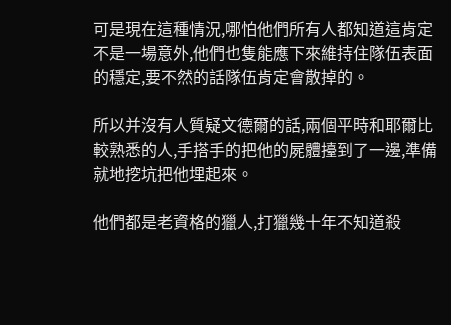可是現在這種情況,哪怕他們所有人都知道這肯定不是一場意外,他們也隻能應下來維持住隊伍表面的穩定,要不然的話隊伍肯定會散掉的。

所以并沒有人質疑文德爾的話,兩個平時和耶爾比較熟悉的人,手搭手的把他的屍體擡到了一邊,準備就地挖坑把他埋起來。

他們都是老資格的獵人,打獵幾十年不知道殺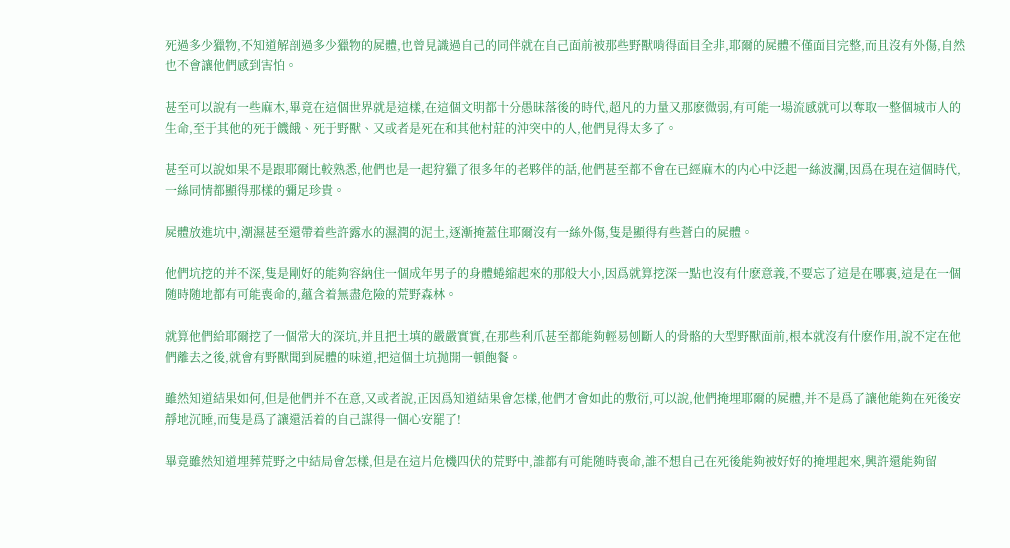死過多少獵物,不知道解剖過多少獵物的屍體,也曾見識過自己的同伴就在自己面前被那些野獸啃得面目全非,耶爾的屍體不僅面目完整,而且沒有外傷,自然也不會讓他們感到害怕。

甚至可以說有一些麻木,畢竟在這個世界就是這樣,在這個文明都十分愚昧落後的時代,超凡的力量又那麽微弱,有可能一場流感就可以奪取一整個城市人的生命,至于其他的死于饑餓、死于野獸、又或者是死在和其他村莊的沖突中的人,他們見得太多了。

甚至可以說如果不是跟耶爾比較熟悉,他們也是一起狩獵了很多年的老夥伴的話,他們甚至都不會在已經麻木的内心中泛起一絲波瀾,因爲在現在這個時代,一絲同情都顯得那樣的彌足珍貴。

屍體放進坑中,潮濕甚至還帶着些許露水的濕潤的泥土,逐漸掩蓋住耶爾沒有一絲外傷,隻是顯得有些蒼白的屍體。

他們坑挖的并不深,隻是剛好的能夠容納住一個成年男子的身體蜷縮起來的那般大小,因爲就算挖深一點也沒有什麽意義,不要忘了這是在哪裏,這是在一個随時随地都有可能喪命的,蘊含着無盡危險的荒野森林。

就算他們給耶爾挖了一個常大的深坑,并且把土填的嚴嚴實實,在那些利爪甚至都能夠輕易刨斷人的骨骼的大型野獸面前,根本就沒有什麽作用,說不定在他們離去之後,就會有野獸聞到屍體的味道,把這個土坑抛開一頓飽餐。

雖然知道結果如何,但是他們并不在意,又或者說,正因爲知道結果會怎樣,他們才會如此的敷衍,可以說,他們掩埋耶爾的屍體,并不是爲了讓他能夠在死後安靜地沉睡,而隻是爲了讓還活着的自己謀得一個心安罷了!

畢竟雖然知道埋葬荒野之中結局會怎樣,但是在這片危機四伏的荒野中,誰都有可能随時喪命,誰不想自己在死後能夠被好好的掩埋起來,興許還能夠留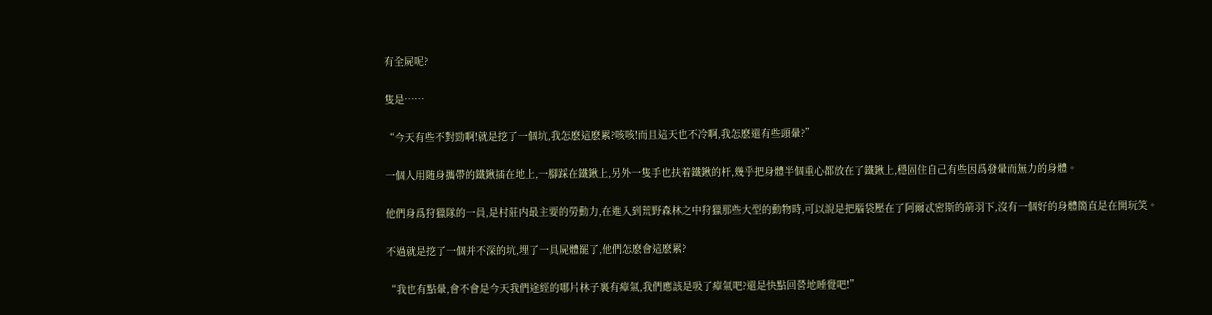有全屍呢?

隻是……

“今天有些不對勁啊!就是挖了一個坑,我怎麽這麽累?咳咳!而且這天也不冷啊,我怎麽還有些頭暈?”

一個人用随身攜帶的鐵鍬插在地上,一腳踩在鐵鍬上,另外一隻手也扶着鐵鍬的杆,幾乎把身體半個重心都放在了鐵鍬上,穩固住自己有些因爲發暈而無力的身體。

他們身爲狩獵隊的一員,是村莊内最主要的勞動力,在進入到荒野森林之中狩獵那些大型的動物時,可以說是把腦袋壓在了阿爾忒密斯的箭羽下,沒有一個好的身體簡直是在開玩笑。

不過就是挖了一個并不深的坑,埋了一具屍體罷了,他們怎麽會這麽累?

“我也有點暈,會不會是今天我們途經的哪片林子裏有瘴氣,我們應該是吸了瘴氣吧?還是快點回營地睡覺吧!”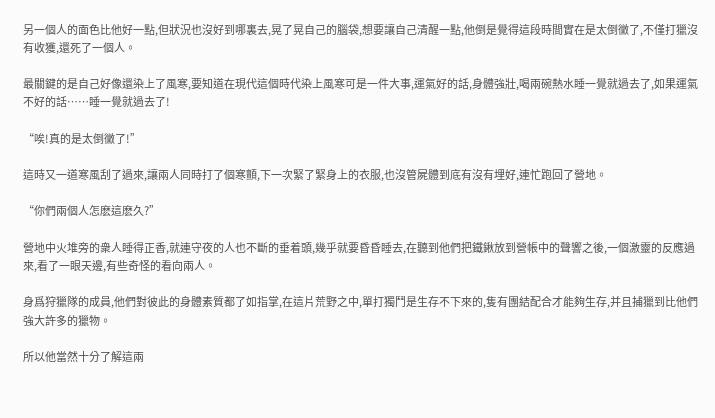另一個人的面色比他好一點,但狀況也沒好到哪裏去,晃了晃自己的腦袋,想要讓自己清醒一點,他倒是覺得這段時間實在是太倒黴了,不僅打獵沒有收獲,還死了一個人。

最關鍵的是自己好像還染上了風寒,要知道在現代這個時代染上風寒可是一件大事,運氣好的話,身體強壯,喝兩碗熱水睡一覺就過去了,如果運氣不好的話……睡一覺就過去了!

“唉!真的是太倒黴了!”

這時又一道寒風刮了過來,讓兩人同時打了個寒顫,下一次緊了緊身上的衣服,也沒管屍體到底有沒有埋好,連忙跑回了營地。

“你們兩個人怎麽這麽久?”

營地中火堆旁的衆人睡得正香,就連守夜的人也不斷的垂着頭,幾乎就要昏昏睡去,在聽到他們把鐵鍬放到營帳中的聲響之後,一個激靈的反應過來,看了一眼天邊,有些奇怪的看向兩人。

身爲狩獵隊的成員,他們對彼此的身體素質都了如指掌,在這片荒野之中,單打獨鬥是生存不下來的,隻有團結配合才能夠生存,并且捕獵到比他們強大許多的獵物。

所以他當然十分了解這兩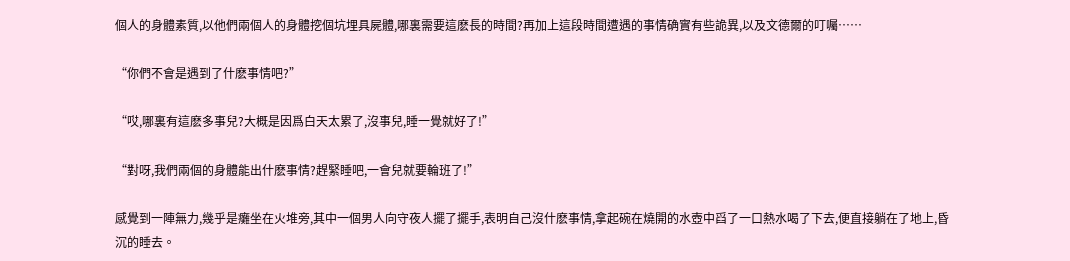個人的身體素質,以他們兩個人的身體挖個坑埋具屍體,哪裏需要這麽長的時間?再加上這段時間遭遇的事情确實有些詭異,以及文德爾的叮囑……

“你們不會是遇到了什麽事情吧?”

“哎,哪裏有這麽多事兒?大概是因爲白天太累了,沒事兒,睡一覺就好了!”

“對呀,我們兩個的身體能出什麽事情?趕緊睡吧,一會兒就要輪班了!”

感覺到一陣無力,幾乎是癱坐在火堆旁,其中一個男人向守夜人擺了擺手,表明自己沒什麽事情,拿起碗在燒開的水壺中舀了一口熱水喝了下去,便直接躺在了地上,昏沉的睡去。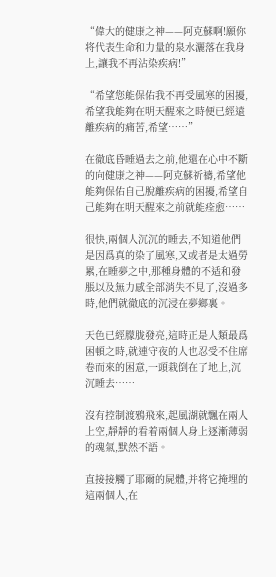“偉大的健康之神——阿克蘇啊!願你将代表生命和力量的泉水灑落在我身上,讓我不再沾染疾病!”

“希望您能保佑我不再受風寒的困擾,希望我能夠在明天醒來之時便已經遠離疾病的痛苦,希望……”

在徹底昏睡過去之前,他還在心中不斷的向健康之神——阿克蘇祈禱,希望他能夠保佑自己脫離疾病的困擾,希望自己能夠在明天醒來之前就能痊愈……

很快,兩個人沉沉的睡去,不知道他們是因爲真的染了風寒,又或者是太過勞累,在睡夢之中,那種身體的不适和發脹以及無力感全部消失不見了,沒過多時,他們就徹底的沉浸在夢鄉裏。

天色已經朦胧發亮,這時正是人類最爲困頓之時,就連守夜的人也忍受不住席卷而來的困意,一頭栽倒在了地上,沉沉睡去……

沒有控制渡鴉飛來,起風湖就飄在兩人上空,靜靜的看着兩個人身上逐漸薄弱的魂氣,默然不語。

直接接觸了耶爾的屍體,并将它掩埋的這兩個人,在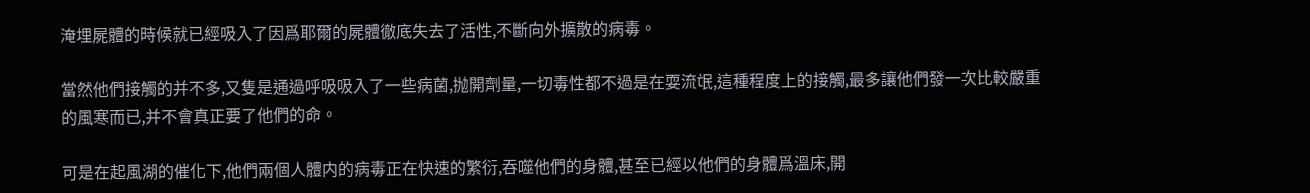淹埋屍體的時候就已經吸入了因爲耶爾的屍體徹底失去了活性,不斷向外擴散的病毒。

當然他們接觸的并不多,又隻是通過呼吸吸入了一些病菌,抛開劑量,一切毒性都不過是在耍流氓,這種程度上的接觸,最多讓他們發一次比較嚴重的風寒而已,并不會真正要了他們的命。

可是在起風湖的催化下,他們兩個人體内的病毒正在快速的繁衍,吞噬他們的身體,甚至已經以他們的身體爲溫床,開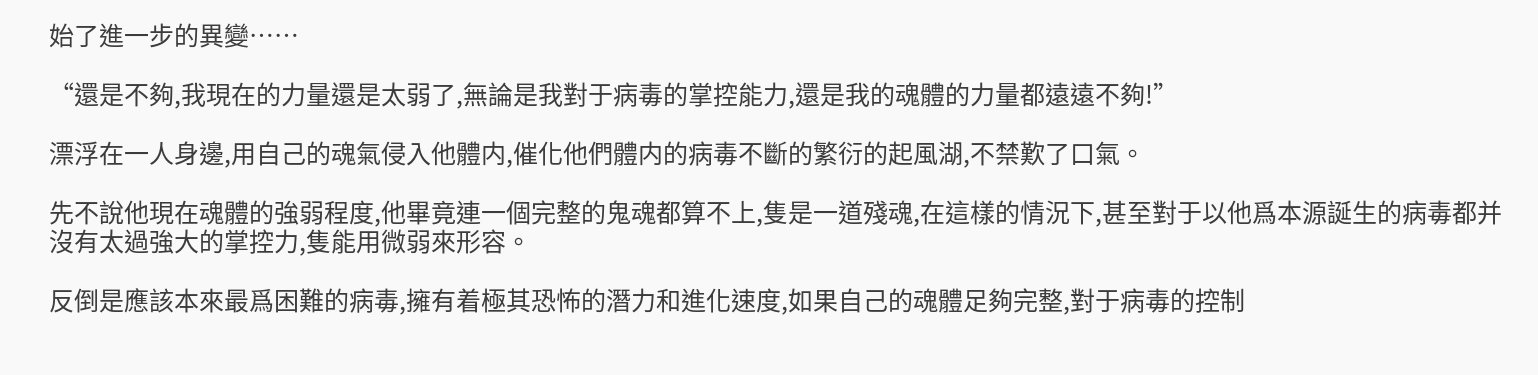始了進一步的異變……

“還是不夠,我現在的力量還是太弱了,無論是我對于病毒的掌控能力,還是我的魂體的力量都遠遠不夠!”

漂浮在一人身邊,用自己的魂氣侵入他體内,催化他們體内的病毒不斷的繁衍的起風湖,不禁歎了口氣。

先不說他現在魂體的強弱程度,他畢竟連一個完整的鬼魂都算不上,隻是一道殘魂,在這樣的情況下,甚至對于以他爲本源誕生的病毒都并沒有太過強大的掌控力,隻能用微弱來形容。

反倒是應該本來最爲困難的病毒,擁有着極其恐怖的潛力和進化速度,如果自己的魂體足夠完整,對于病毒的控制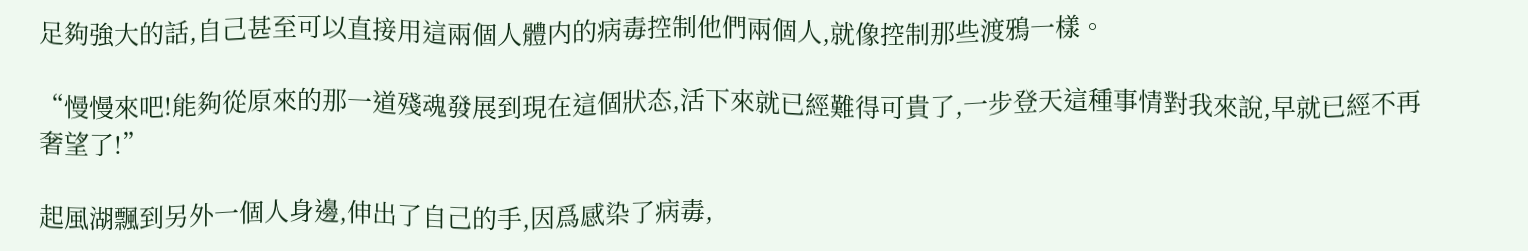足夠強大的話,自己甚至可以直接用這兩個人體内的病毒控制他們兩個人,就像控制那些渡鴉一樣。

“慢慢來吧!能夠從原來的那一道殘魂發展到現在這個狀态,活下來就已經難得可貴了,一步登天這種事情對我來說,早就已經不再奢望了!”

起風湖飄到另外一個人身邊,伸出了自己的手,因爲感染了病毒,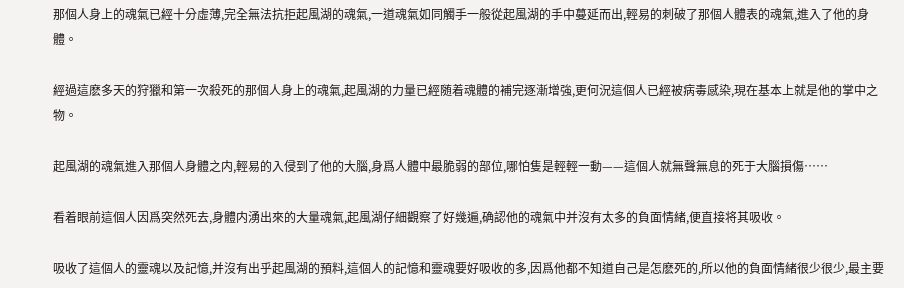那個人身上的魂氣已經十分虛薄,完全無法抗拒起風湖的魂氣,一道魂氣如同觸手一般從起風湖的手中蔓延而出,輕易的刺破了那個人體表的魂氣,進入了他的身體。

經過這麽多天的狩獵和第一次殺死的那個人身上的魂氣,起風湖的力量已經随着魂體的補完逐漸增強,更何況這個人已經被病毒感染,現在基本上就是他的掌中之物。

起風湖的魂氣進入那個人身體之内,輕易的入侵到了他的大腦,身爲人體中最脆弱的部位,哪怕隻是輕輕一動——這個人就無聲無息的死于大腦損傷……

看着眼前這個人因爲突然死去,身體内湧出來的大量魂氣,起風湖仔細觀察了好幾遍,确認他的魂氣中并沒有太多的負面情緒,便直接将其吸收。

吸收了這個人的靈魂以及記憶,并沒有出乎起風湖的預料,這個人的記憶和靈魂要好吸收的多,因爲他都不知道自己是怎麽死的,所以他的負面情緒很少很少,最主要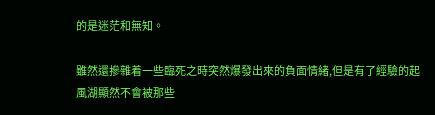的是迷茫和無知。

雖然還摻雜着一些臨死之時突然爆發出來的負面情緒,但是有了經驗的起風湖顯然不會被那些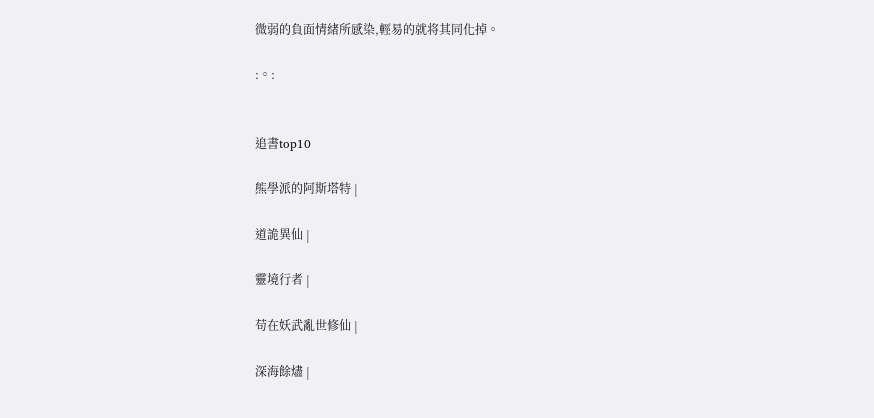微弱的負面情緒所感染,輕易的就将其同化掉。

:。:


追書top10

熊學派的阿斯塔特 |

道詭異仙 |

靈境行者 |

苟在妖武亂世修仙 |

深海餘燼 |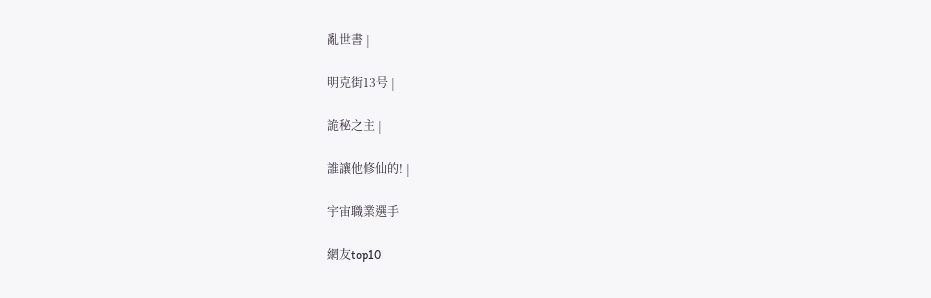亂世書 |

明克街13号 |

詭秘之主 |

誰讓他修仙的! |

宇宙職業選手

網友top10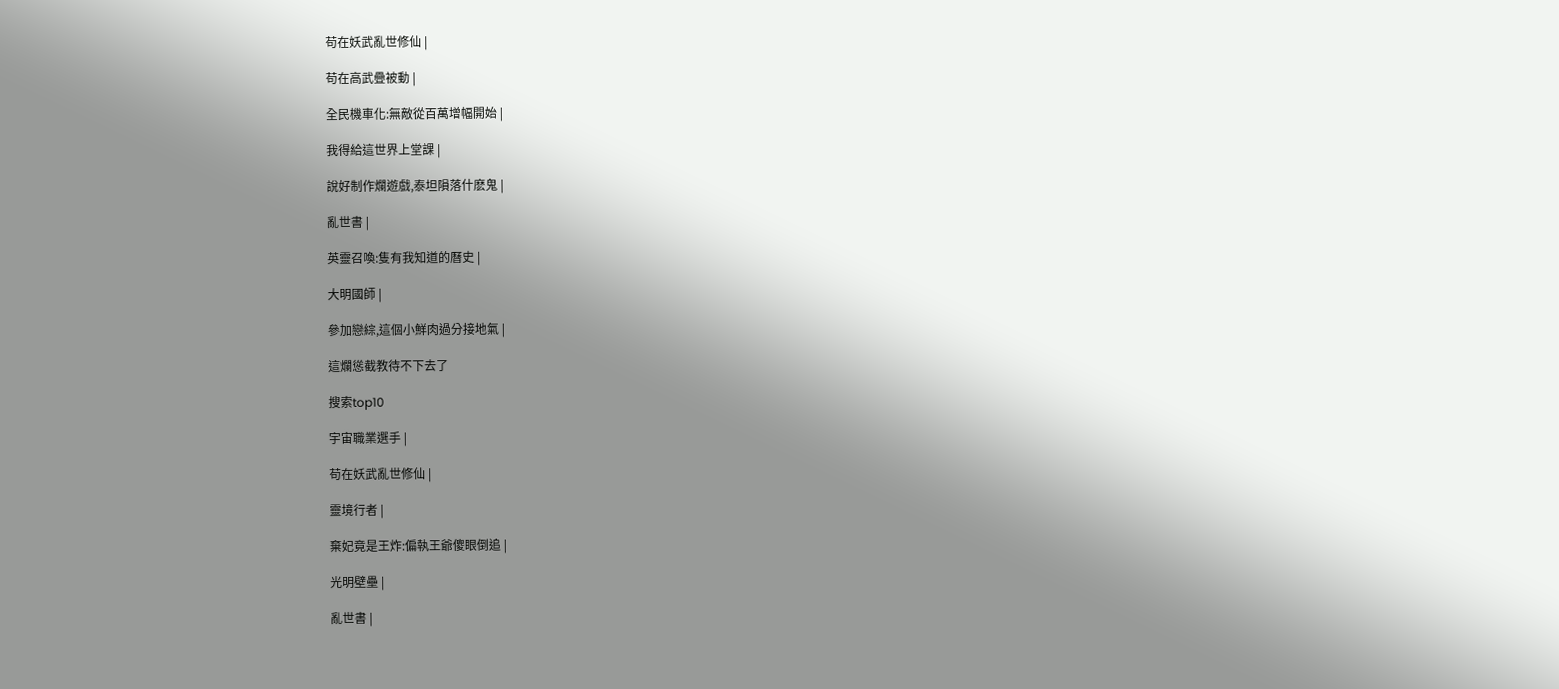苟在妖武亂世修仙 |

苟在高武疊被動 |

全民機車化:無敵從百萬增幅開始 |

我得給這世界上堂課 |

說好制作爛遊戲,泰坦隕落什麽鬼 |

亂世書 |

英靈召喚:隻有我知道的曆史 |

大明國師 |

參加戀綜,這個小鮮肉過分接地氣 |

這爛慫截教待不下去了

搜索top10

宇宙職業選手 |

苟在妖武亂世修仙 |

靈境行者 |

棄妃竟是王炸:偏執王爺傻眼倒追 |

光明壁壘 |

亂世書 |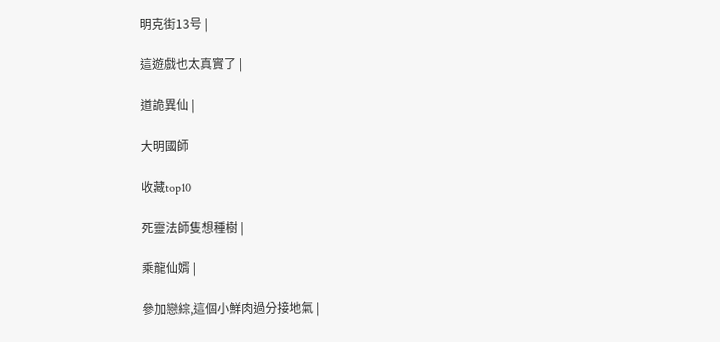明克街13号 |

這遊戲也太真實了 |

道詭異仙 |

大明國師

收藏top10

死靈法師隻想種樹 |

乘龍仙婿 |

參加戀綜,這個小鮮肉過分接地氣 |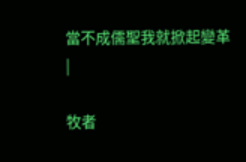當不成儒聖我就掀起變革 |

牧者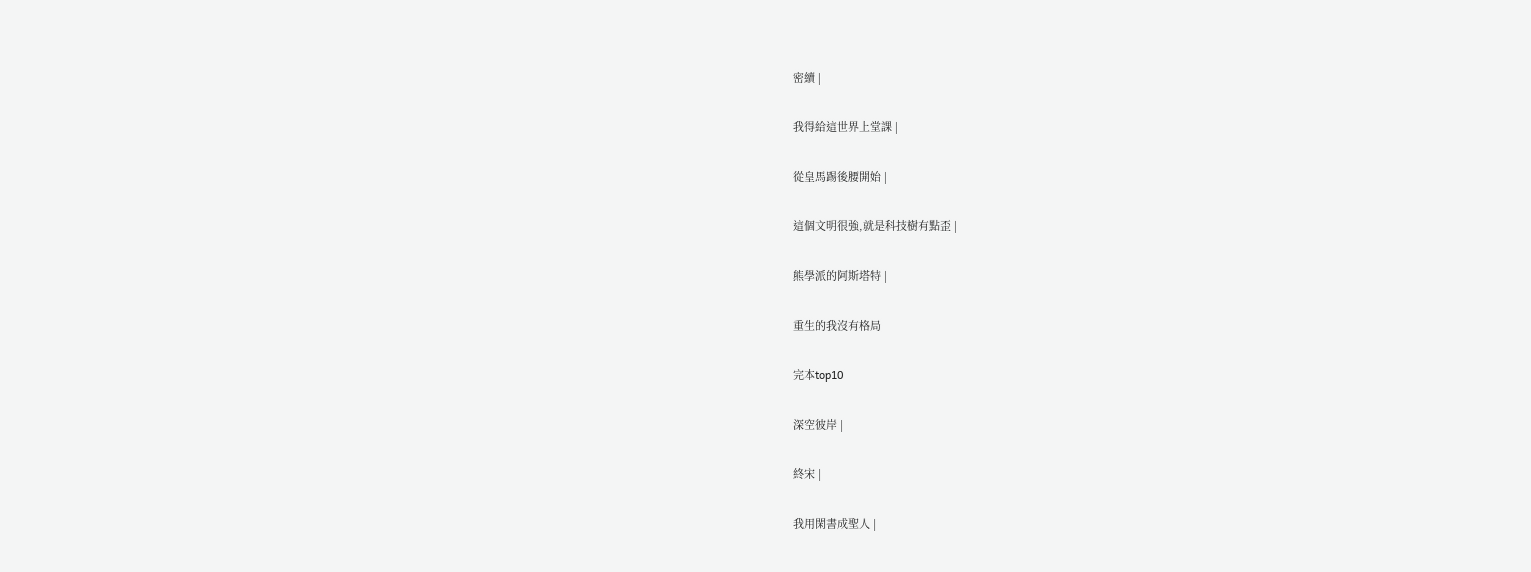密續 |

我得給這世界上堂課 |

從皇馬踢後腰開始 |

這個文明很強,就是科技樹有點歪 |

熊學派的阿斯塔特 |

重生的我沒有格局

完本top10

深空彼岸 |

終宋 |

我用閑書成聖人 |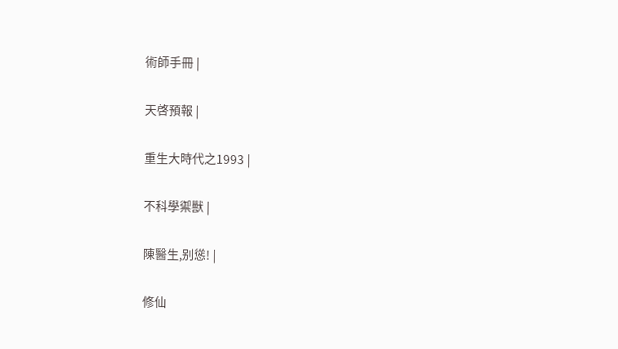術師手冊 |

天啓預報 |

重生大時代之1993 |

不科學禦獸 |

陳醫生,别慫! |

修仙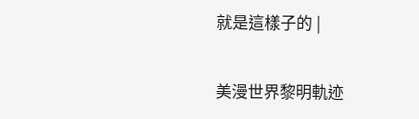就是這樣子的 |

美漫世界黎明軌迹